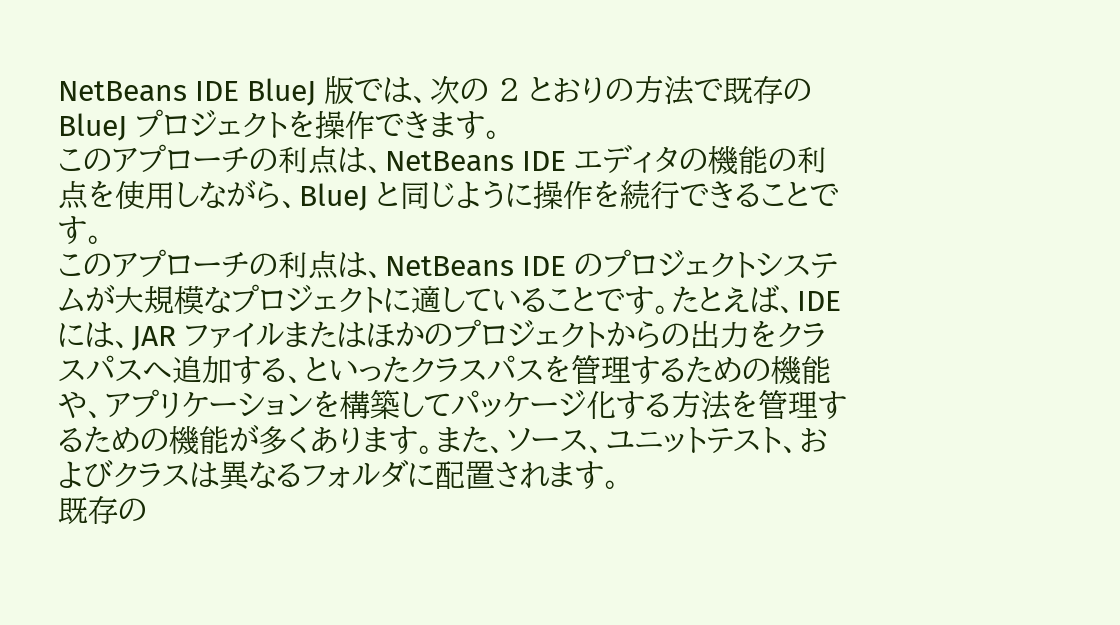NetBeans IDE BlueJ 版では、次の 2 とおりの方法で既存の BlueJ プロジェクトを操作できます。
このアプローチの利点は、NetBeans IDE エディタの機能の利点を使用しながら、BlueJ と同じように操作を続行できることです。
このアプローチの利点は、NetBeans IDE のプロジェクトシステムが大規模なプロジェクトに適していることです。たとえば、IDE には、JAR ファイルまたはほかのプロジェクトからの出力をクラスパスへ追加する、といったクラスパスを管理するための機能や、アプリケーションを構築してパッケージ化する方法を管理するための機能が多くあります。また、ソース、ユニットテスト、およびクラスは異なるフォルダに配置されます。
既存の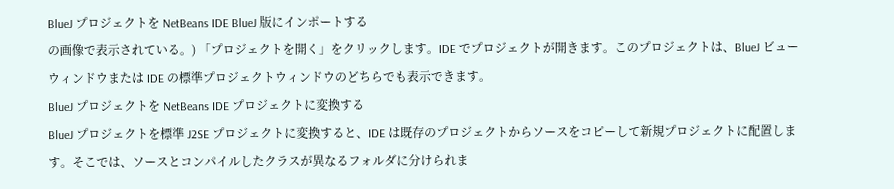BlueJ プロジェクトを NetBeans IDE BlueJ 版にインポートする
の画像で表示されている。) 「プロジェクトを開く」をクリックします。IDE でプロジェクトが開きます。このプロジェクトは、BlueJ ビューウィンドウまたは IDE の標準プロジェクトウィンドウのどちらでも表示できます。
BlueJ プロジェクトを NetBeans IDE プロジェクトに変換する
BlueJ プロジェクトを標準 J2SE プロジェクトに変換すると、IDE は既存のプロジェクトからソースをコピーして新規プロジェクトに配置します。そこでは、ソースとコンパイルしたクラスが異なるフォルダに分けられま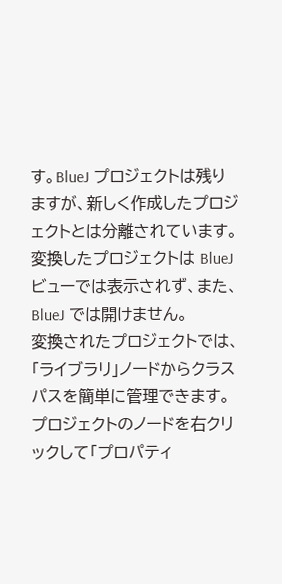す。BlueJ プロジェクトは残りますが、新しく作成したプロジェクトとは分離されています。変換したプロジェクトは BlueJ ビューでは表示されず、また、BlueJ では開けません。
変換されたプロジェクトでは、「ライブラリ」ノードからクラスパスを簡単に管理できます。プロジェクトのノードを右クリックして「プロパティ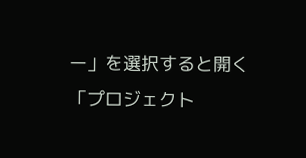ー」を選択すると開く「プロジェクト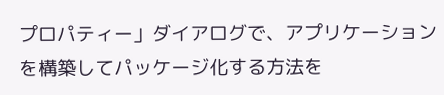プロパティー」ダイアログで、アプリケーションを構築してパッケージ化する方法を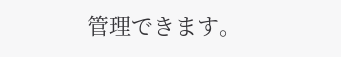管理できます。